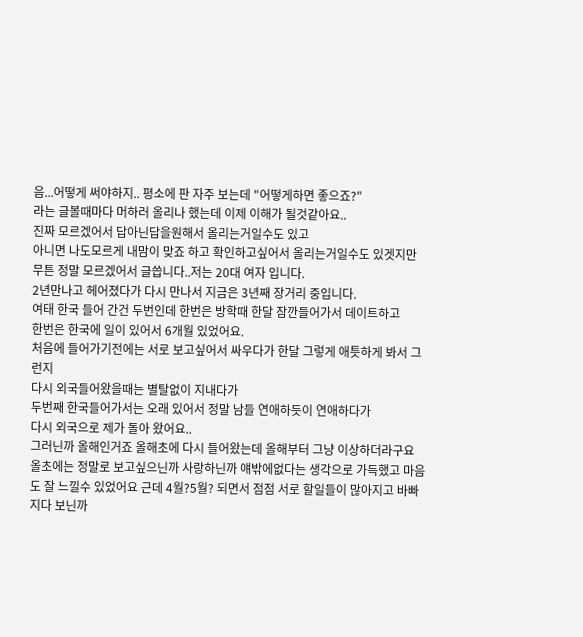음...어떻게 써야하지.. 평소에 판 자주 보는데 "어떻게하면 좋으죠?"
라는 글볼때마다 머하러 올리나 했는데 이제 이해가 될것같아요..
진짜 모르겠어서 답아닌답을원해서 올리는거일수도 있고
아니면 나도모르게 내맘이 맞죠 하고 확인하고싶어서 올리는거일수도 있겟지만
무튼 정말 모르겠어서 글씁니다..저는 20대 여자 입니다.
2년만나고 헤어졌다가 다시 만나서 지금은 3년째 장거리 중입니다.
여태 한국 들어 간건 두번인데 한번은 방학때 한달 잠깐들어가서 데이트하고
한번은 한국에 일이 있어서 6개월 있었어요.
처음에 들어가기전에는 서로 보고싶어서 싸우다가 한달 그렇게 애틋하게 봐서 그런지
다시 외국들어왔을때는 별탈없이 지내다가
두번째 한국들어가서는 오래 있어서 정말 남들 연애하듯이 연애하다가
다시 외국으로 제가 돌아 왔어요..
그러닌까 올해인거죠 올해초에 다시 들어왔는데 올해부터 그냥 이상하더라구요
올초에는 정말로 보고싶으닌까 사랑하닌까 얘밖에없다는 생각으로 가득했고 마음도 잘 느낄수 있었어요 근데 4월?5월? 되면서 점점 서로 할일들이 많아지고 바빠지다 보닌까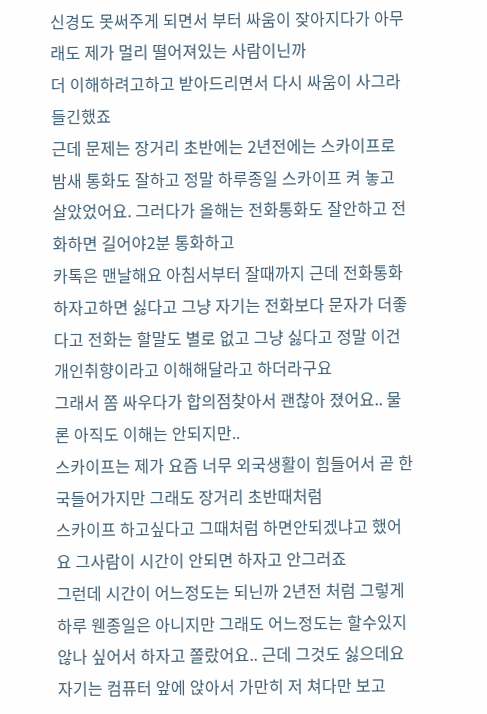신경도 못써주게 되면서 부터 싸움이 잦아지다가 아무래도 제가 멀리 떨어져있는 사람이닌까
더 이해하려고하고 받아드리면서 다시 싸움이 사그라 들긴했죠
근데 문제는 장거리 초반에는 2년전에는 스카이프로 밤새 통화도 잘하고 정말 하루종일 스카이프 켜 놓고 살았었어요. 그러다가 올해는 전화통화도 잘안하고 전화하면 길어야2분 통화하고
카톡은 맨날해요 아침서부터 잘때까지 근데 전화통화하자고하면 싫다고 그냥 자기는 전화보다 문자가 더좋다고 전화는 할말도 별로 없고 그냥 싫다고 정말 이건 개인취향이라고 이해해달라고 하더라구요
그래서 쫌 싸우다가 합의점찾아서 괜찮아 졌어요.. 물론 아직도 이해는 안되지만..
스카이프는 제가 요즘 너무 외국생활이 힘들어서 곧 한국들어가지만 그래도 장거리 초반때처럼
스카이프 하고싶다고 그때처럼 하면안되겠냐고 했어요 그사람이 시간이 안되면 하자고 안그러죠
그런데 시간이 어느정도는 되닌까 2년전 처럼 그렇게 하루 웬종일은 아니지만 그래도 어느정도는 할수있지 않나 싶어서 하자고 쫄랐어요.. 근데 그것도 싫으데요 자기는 컴퓨터 앞에 앉아서 가만히 저 쳐다만 보고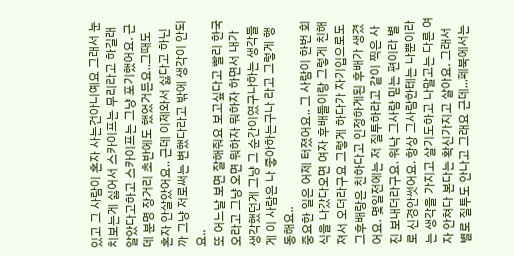있고 그 사람이 혼자 사는건아니예요 그래서 눈치보는게 싫어서 스카이프는 무리라고 하길래 알았다고하고 스카이프는 그냥 포기했어요. 근데 분명 장거리 초반에도 했었거든요..그때도 혼자 안살았어요.. 근데 이제와서 싫다고 하닌까 그냥 저로써는 변했다라고 밖에 생각이 안되요..
또 어느날 보면 잘해줘요 보고싶다고 빨리 한국오라고 그냥 오면 뭐하자 뭐하자 하면서 내가 생각했던게 그냥 그 순간이였구나하는 생각들게 이 사람은 나 좋아하는구나 라고 그렇게 행동해요..
중요한 일은 어제 터졌어요.. 그 사람이 한번 회식을 나갔다오면 여자 후배들이랑 그렇게 친해져서 오더라구요 그렇게 하다가 자기입으로도 그후배랑은 친하다고 인정하게된 후배가 생겼어요. 몇일전에는 저 질투하라고 같이 찍은 사진 보내더라구요. 워낙 그사람 믿는 편이라 별로 신경안썻어요. 항상 그사람한테는 나뿐이라는 생각을 가지고 살기도하고 나말고는 다른 여자 안쳐다 본다는 확신가지고 살아요. 그래서
별로 질투도 안나고 그래요 근데...페북에서는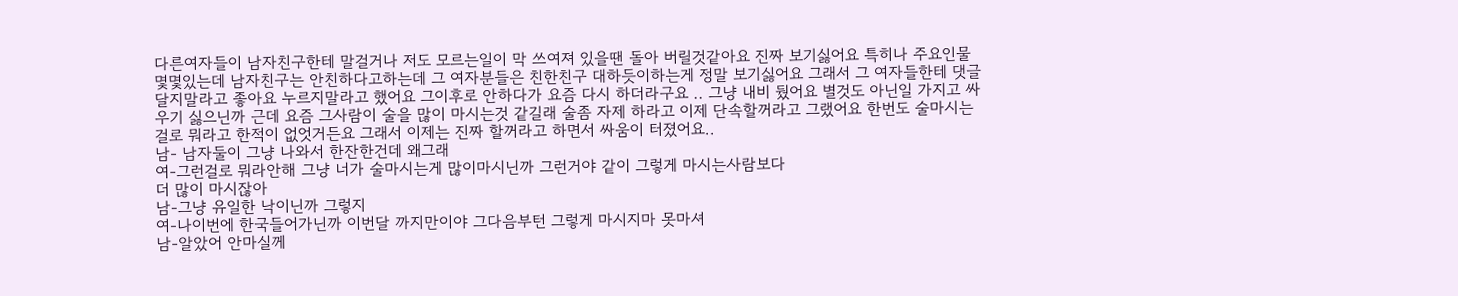다른여자들이 남자친구한테 말걸거나 저도 모르는일이 막 쓰여져 있을땐 돌아 버릴것같아요 진짜 보기싫어요 특히나 주요인물 몇몇있는데 남자친구는 안친하다고하는데 그 여자분들은 친한친구 대하듯이하는게 정말 보기싫어요 그래서 그 여자들한테 댓글 달지말라고 좋아요 누르지말라고 했어요 그이후로 안하다가 요즘 다시 하더라구요 .. 그냥 내비 뒀어요 별것도 아닌일 가지고 싸우기 싫으닌까 근데 요즘 그사람이 술을 많이 마시는것 같길래 술좀 자제 하라고 이제 단속할꺼라고 그랬어요 한번도 술마시는걸로 뭐라고 한적이 없엇거든요 그래서 이제는 진짜 할꺼라고 하면서 싸움이 터졌어요..
남- 남자둘이 그냥 나와서 한잔한건데 왜그래
여-그런걸로 뭐라안해 그냥 너가 술마시는게 많이마시닌까 그런거야 같이 그렇게 마시는사람보다
더 많이 마시잖아
남-그냥 유일한 낙이닌까 그렇지
여-나이번에 한국들어가닌까 이번달 까지만이야 그다음부턴 그렇게 마시지마 못마셔
남-알았어 안마실께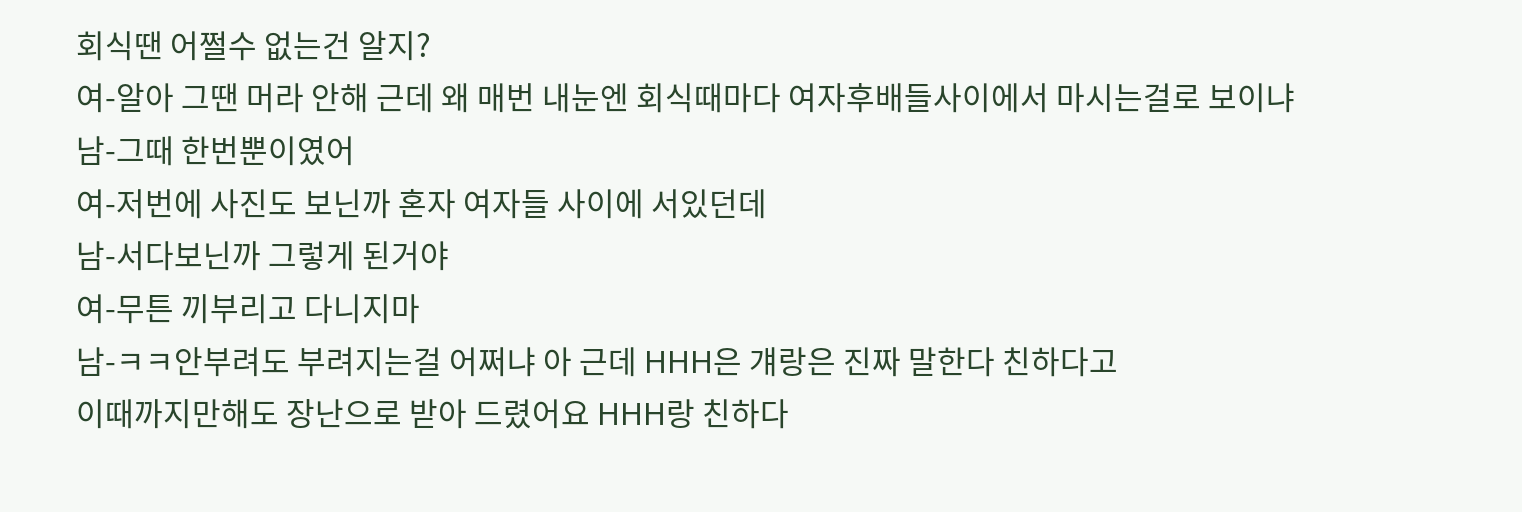회식땐 어쩔수 없는건 알지?
여-알아 그땐 머라 안해 근데 왜 매번 내눈엔 회식때마다 여자후배들사이에서 마시는걸로 보이냐
남-그때 한번뿐이였어
여-저번에 사진도 보닌까 혼자 여자들 사이에 서있던데
남-서다보닌까 그렇게 된거야
여-무튼 끼부리고 다니지마
남-ㅋㅋ안부려도 부려지는걸 어쩌냐 아 근데 HHH은 걔랑은 진짜 말한다 친하다고
이때까지만해도 장난으로 받아 드렸어요 HHH랑 친하다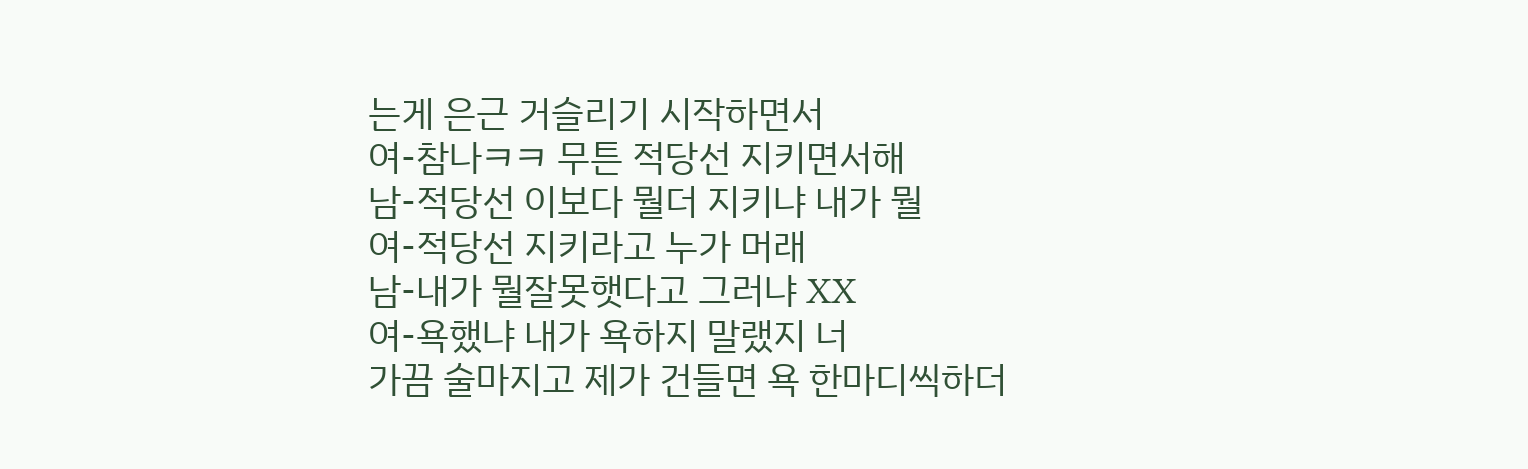는게 은근 거슬리기 시작하면서
여-참나ㅋㅋ 무튼 적당선 지키면서해
남-적당선 이보다 뭘더 지키냐 내가 뭘
여-적당선 지키라고 누가 머래
남-내가 뭘잘못햇다고 그러냐 XX
여-욕했냐 내가 욕하지 말랬지 너
가끔 술마지고 제가 건들면 욕 한마디씩하더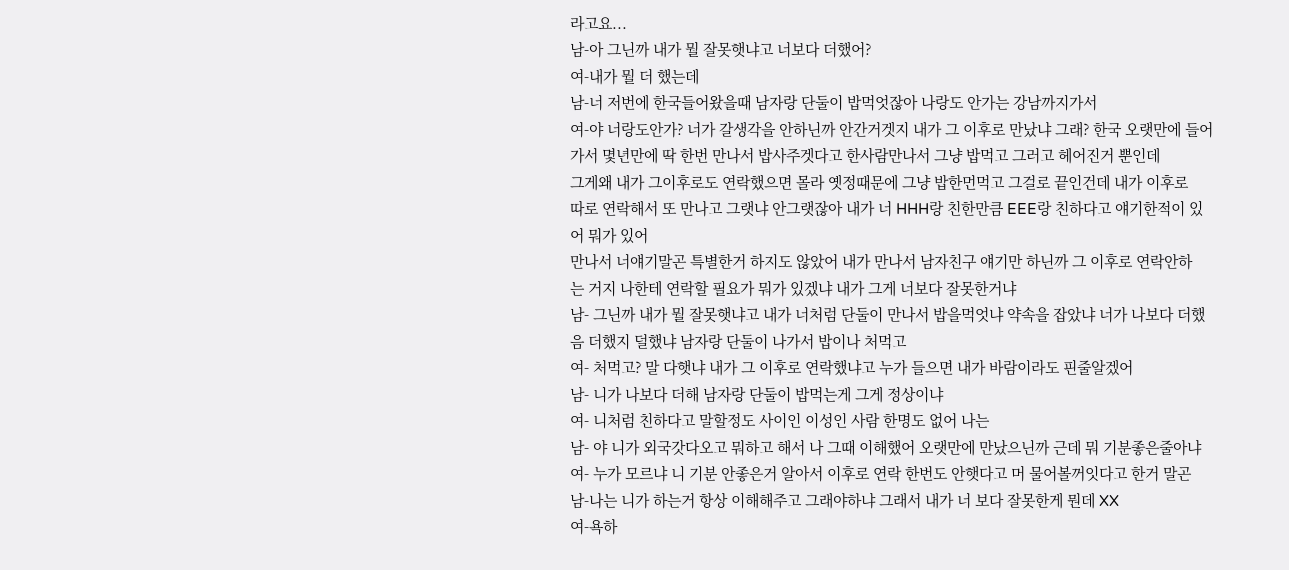라고요...
남-아 그닌까 내가 뭘 잘못햇냐고 너보다 더했어?
여-내가 뭘 더 했는데
남-너 저번에 한국들어왔을때 남자랑 단둘이 밥먹엇잖아 나랑도 안가는 강남까지가서
여-야 너랑도안가? 너가 갈생각을 안하닌까 안간거겟지 내가 그 이후로 만났냐 그래? 한국 오랫만에 들어
가서 몇년만에 딱 한번 만나서 밥사주겟다고 한사람만나서 그냥 밥먹고 그러고 헤어진거 뿐인데
그게왜 내가 그이후로도 연락했으면 몰라 옛정때문에 그냥 밥한먼먹고 그걸로 끝인건데 내가 이후로
따로 연락해서 또 만나고 그랫냐 안그랫잖아 내가 너 HHH랑 친한만큼 EEE랑 친하다고 얘기한적이 있
어 뭐가 있어
만나서 너얘기말곤 특별한거 하지도 않았어 내가 만나서 남자친구 얘기만 하닌까 그 이후로 연락안하
는 거지 나한테 연락할 필요가 뭐가 있겠냐 내가 그게 너보다 잘못한거냐
남- 그닌까 내가 뭘 잘못햇냐고 내가 너처럼 단둘이 만나서 밥을먹엇냐 약속을 잡았냐 너가 나보다 더했
음 더했지 덜했냐 남자랑 단둘이 나가서 밥이나 처먹고
여- 처먹고? 말 다햇냐 내가 그 이후로 연락했냐고 누가 들으면 내가 바람이라도 핀줄알겠어
남- 니가 나보다 더해 남자랑 단둘이 밥먹는게 그게 정상이냐
여- 니처럼 친하다고 말할정도 사이인 이성인 사람 한명도 없어 나는
남- 야 니가 외국갓다오고 뭐하고 해서 나 그때 이해했어 오랫만에 만났으닌까 근데 뭐 기분좋은줄아냐
여- 누가 모르냐 니 기분 안좋은거 알아서 이후로 연락 한번도 안햇다고 머 물어볼꺼잇다고 한거 말곤
남-나는 니가 하는거 항상 이해해주고 그래야하냐 그래서 내가 너 보다 잘못한게 뭔데 XX
여-욕하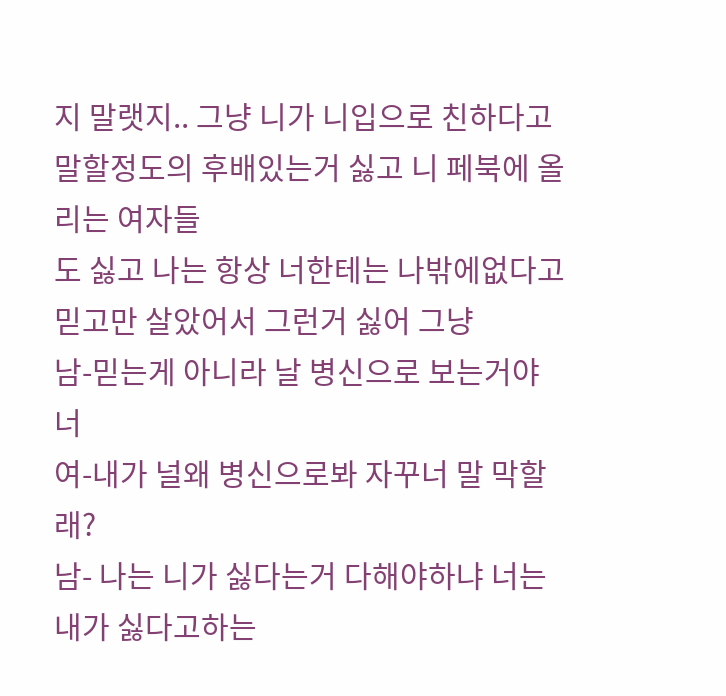지 말랫지.. 그냥 니가 니입으로 친하다고 말할정도의 후배있는거 싫고 니 페북에 올리는 여자들
도 싫고 나는 항상 너한테는 나밖에없다고 믿고만 살았어서 그런거 싫어 그냥
남-믿는게 아니라 날 병신으로 보는거야 너
여-내가 널왜 병신으로봐 자꾸너 말 막할래?
남- 나는 니가 싫다는거 다해야하냐 너는 내가 싫다고하는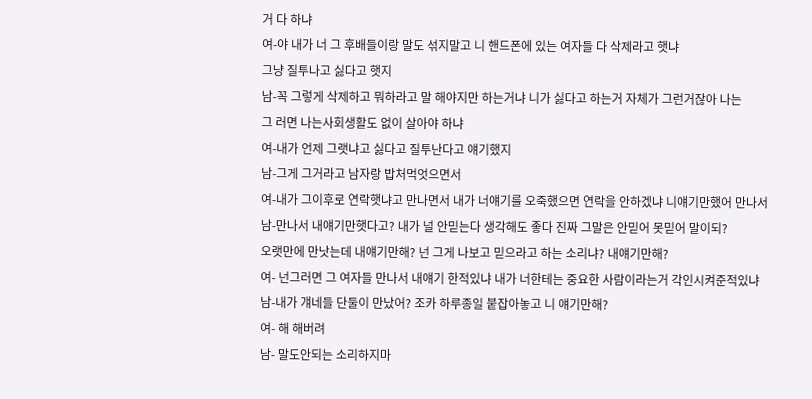거 다 하냐
여-야 내가 너 그 후배들이랑 말도 섞지말고 니 핸드폰에 있는 여자들 다 삭제라고 햇냐
그냥 질투나고 싫다고 햇지
남-꼭 그렇게 삭제하고 뭐하라고 말 해야지만 하는거냐 니가 싫다고 하는거 자체가 그런거잖아 나는
그 러면 나는사회생활도 없이 살아야 하냐
여-내가 언제 그랫냐고 싫다고 질투난다고 얘기했지
남-그게 그거라고 남자랑 밥처먹엇으면서
여-내가 그이후로 연락햇냐고 만나면서 내가 너얘기를 오죽했으면 연락을 안하겠냐 니얘기만했어 만나서
남-만나서 내얘기만햇다고? 내가 널 안믿는다 생각해도 좋다 진짜 그말은 안믿어 못믿어 말이되?
오랫만에 만낫는데 내얘기만해? 넌 그게 나보고 믿으라고 하는 소리냐? 내얘기만해?
여- 넌그러면 그 여자들 만나서 내얘기 한적있냐 내가 너한테는 중요한 사람이라는거 각인시켜준적있냐
남-내가 걔네들 단둘이 만났어? 조카 하루종일 붙잡아놓고 니 얘기만해?
여- 해 해버려
남- 말도안되는 소리하지마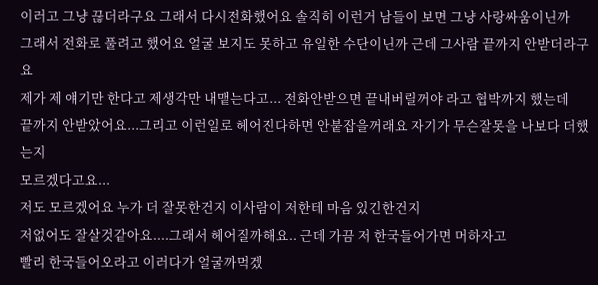이러고 그냥 끊더라구요 그래서 다시전화했어요 솔직히 이런거 남들이 보면 그냥 사랑싸움이닌까
그래서 전화로 풀려고 했어요 얼굴 보지도 못하고 유일한 수단이닌까 근데 그사람 끝까지 안받더라구요
제가 제 얘기만 한다고 제생각만 내맽는다고... 전화안받으면 끝내버릴꺼야 라고 협박까지 했는데
끝까지 안받았어요...그리고 이런일로 헤어진다하면 안붙잡을꺼래요 자기가 무슨잘못을 나보다 더했는지
모르겠다고요...
저도 모르겠어요 누가 더 잘못한건지 이사람이 저한테 마음 있긴한건지
저없어도 잘살것같아요....그래서 헤어질까해요.. 근데 가끔 저 한국들어가면 머하자고
빨리 한국들어오라고 이러다가 얼굴까먹겠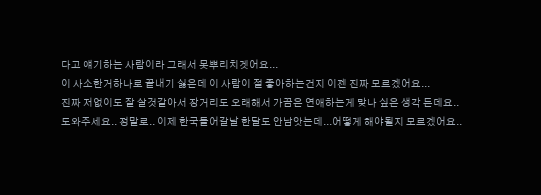다고 얘기하는 사람이라 그래서 못뿌리치겟어요...
이 사소한거하나로 끝내기 싫은데 이 사람이 절 좋아하는건지 이젠 진짜 모르겠어요...
진짜 저없이도 잘 살것같아서 장거리도 오래해서 가끔은 연애하는게 맞나 싶은 생각 든데요..
도와주세요.. 정말로.. 이제 한국들어갈날 한달도 안남앗는데...어떻게 해야될지 모르겠어요..